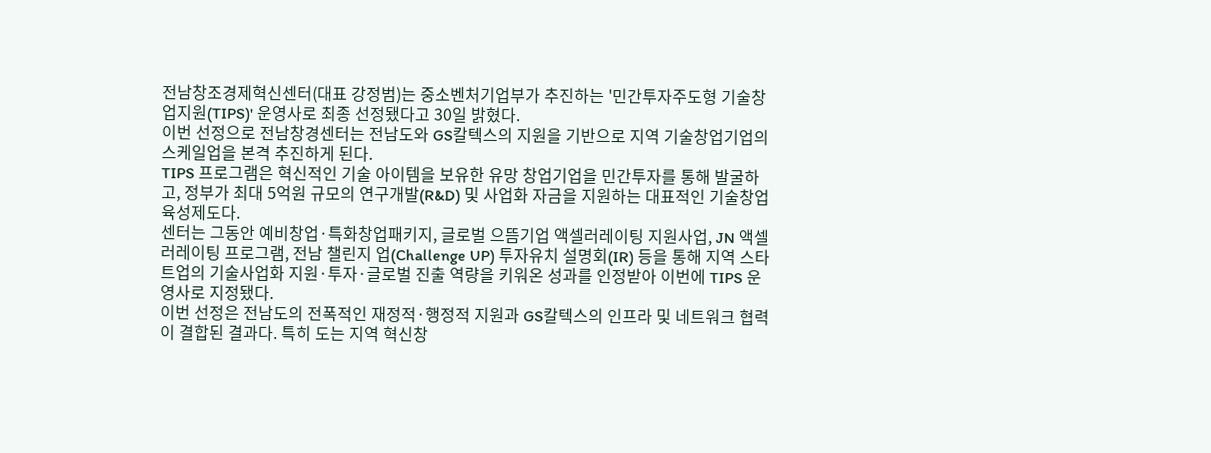전남창조경제혁신센터(대표 강정범)는 중소벤처기업부가 추진하는 '민간투자주도형 기술창업지원(TIPS)' 운영사로 최종 선정됐다고 30일 밝혔다.
이번 선정으로 전남창경센터는 전남도와 GS칼텍스의 지원을 기반으로 지역 기술창업기업의 스케일업을 본격 추진하게 된다.
TIPS 프로그램은 혁신적인 기술 아이템을 보유한 유망 창업기업을 민간투자를 통해 발굴하고, 정부가 최대 5억원 규모의 연구개발(R&D) 및 사업화 자금을 지원하는 대표적인 기술창업 육성제도다.
센터는 그동안 예비창업·특화창업패키지, 글로벌 으뜸기업 액셀러레이팅 지원사업, JN 액셀러레이팅 프로그램, 전남 챌린지 업(Challenge UP) 투자유치 설명회(IR) 등을 통해 지역 스타트업의 기술사업화 지원·투자·글로벌 진출 역량을 키워온 성과를 인정받아 이번에 TIPS 운영사로 지정됐다.
이번 선정은 전남도의 전폭적인 재정적·행정적 지원과 GS칼텍스의 인프라 및 네트워크 협력이 결합된 결과다. 특히 도는 지역 혁신창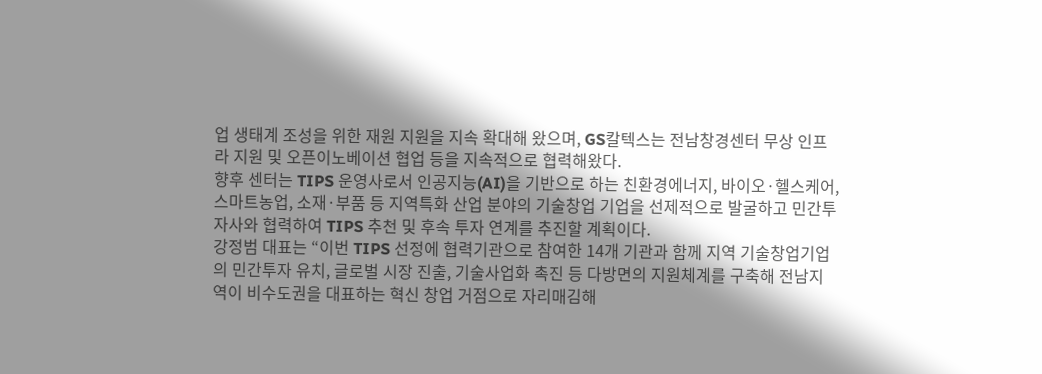업 생태계 조성을 위한 재원 지원을 지속 확대해 왔으며, GS칼텍스는 전남창경센터 무상 인프라 지원 및 오픈이노베이션 협업 등을 지속적으로 협력해왔다.
향후 센터는 TIPS 운영사로서 인공지능(AI)을 기반으로 하는 친환경에너지, 바이오·헬스케어, 스마트농업, 소재·부품 등 지역특화 산업 분야의 기술창업 기업을 선제적으로 발굴하고 민간투자사와 협력하여 TIPS 추천 및 후속 투자 연계를 추진할 계획이다.
강정범 대표는 “이번 TIPS 선정에 협력기관으로 참여한 14개 기관과 함께 지역 기술창업기업의 민간투자 유치, 글로벌 시장 진출, 기술사업화 촉진 등 다방면의 지원체계를 구축해 전남지역이 비수도권을 대표하는 혁신 창업 거점으로 자리매김해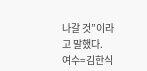나갈 것”이라고 말했다.
여수=김한식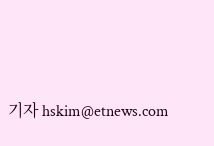기자 hskim@etnews.com